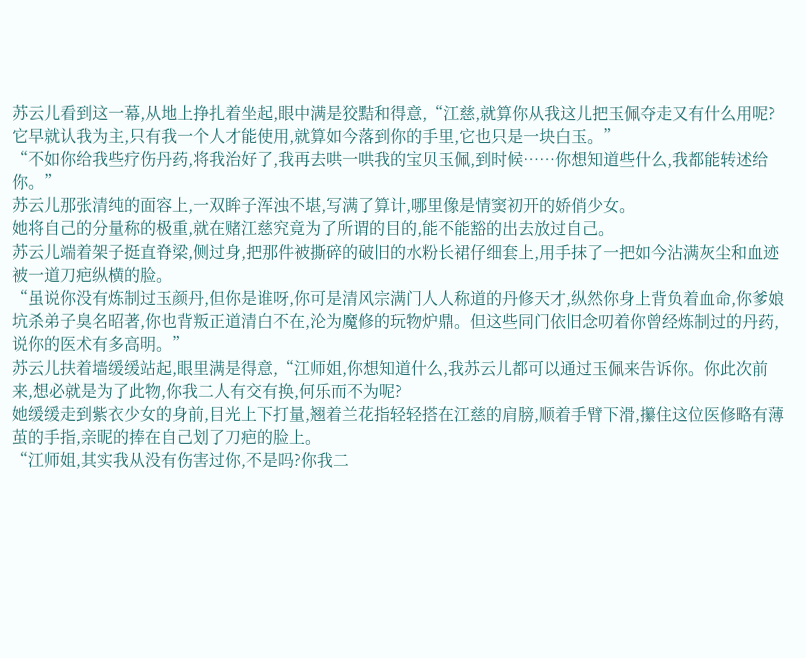苏云儿看到这一幕,从地上挣扎着坐起,眼中满是狡黠和得意,“江慈,就算你从我这儿把玉佩夺走又有什么用呢?它早就认我为主,只有我一个人才能使用,就算如今落到你的手里,它也只是一块白玉。”
“不如你给我些疗伤丹药,将我治好了,我再去哄一哄我的宝贝玉佩,到时候……你想知道些什么,我都能转述给你。”
苏云儿那张清纯的面容上,一双眸子浑浊不堪,写满了算计,哪里像是情窦初开的娇俏少女。
她将自己的分量称的极重,就在赌江慈究竟为了所谓的目的,能不能豁的出去放过自己。
苏云儿端着架子挺直脊梁,侧过身,把那件被撕碎的破旧的水粉长裙仔细套上,用手抹了一把如今沾满灰尘和血迹被一道刀疤纵横的脸。
“虽说你没有炼制过玉颜丹,但你是谁呀,你可是清风宗满门人人称道的丹修天才,纵然你身上背负着血命,你爹娘坑杀弟子臭名昭著,你也背叛正道清白不在,沦为魔修的玩物炉鼎。但这些同门依旧念叨着你曾经炼制过的丹药,说你的医术有多高明。”
苏云儿扶着墙缓缓站起,眼里满是得意,“江师姐,你想知道什么,我苏云儿都可以通过玉佩来告诉你。你此次前来,想必就是为了此物,你我二人有交有换,何乐而不为呢?
她缓缓走到紫衣少女的身前,目光上下打量,翘着兰花指轻轻搭在江慈的肩膀,顺着手臂下滑,攥住这位医修略有薄茧的手指,亲昵的捧在自己划了刀疤的脸上。
“江师姐,其实我从没有伤害过你,不是吗?你我二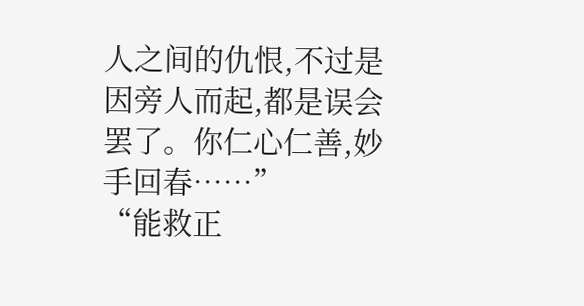人之间的仇恨,不过是因旁人而起,都是误会罢了。你仁心仁善,妙手回春……”
“能救正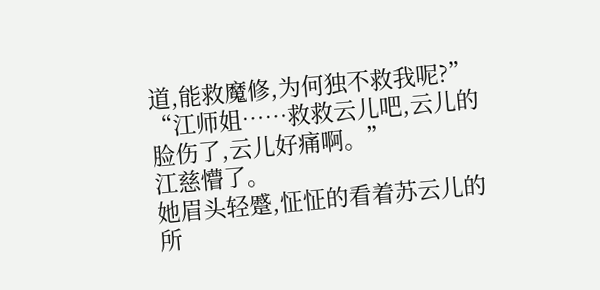道,能救魔修,为何独不救我呢?”
“江师姐……救救云儿吧,云儿的脸伤了,云儿好痛啊。”
江慈懵了。
她眉头轻蹙,怔怔的看着苏云儿的所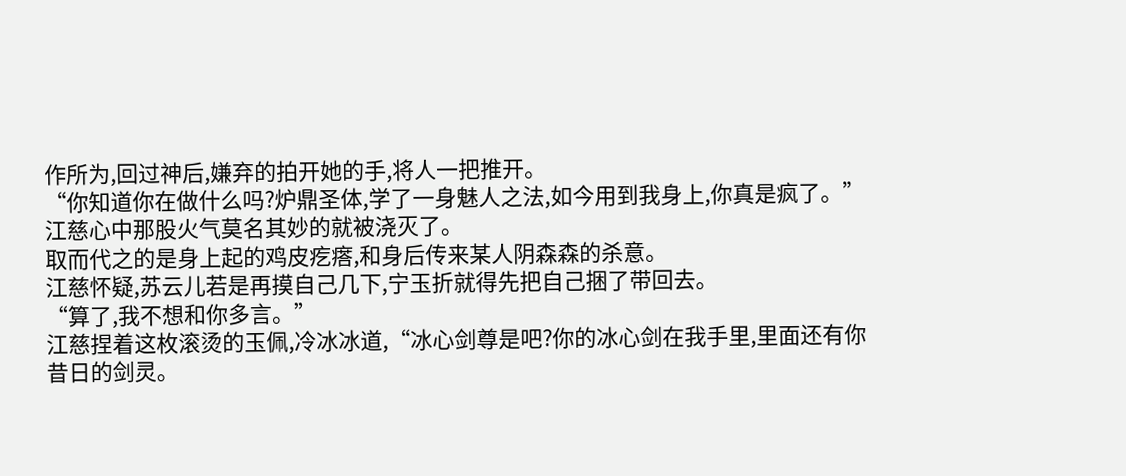作所为,回过神后,嫌弃的拍开她的手,将人一把推开。
“你知道你在做什么吗?炉鼎圣体,学了一身魅人之法,如今用到我身上,你真是疯了。”
江慈心中那股火气莫名其妙的就被浇灭了。
取而代之的是身上起的鸡皮疙瘩,和身后传来某人阴森森的杀意。
江慈怀疑,苏云儿若是再摸自己几下,宁玉折就得先把自己捆了带回去。
“算了,我不想和你多言。”
江慈捏着这枚滚烫的玉佩,冷冰冰道,“冰心剑尊是吧?你的冰心剑在我手里,里面还有你昔日的剑灵。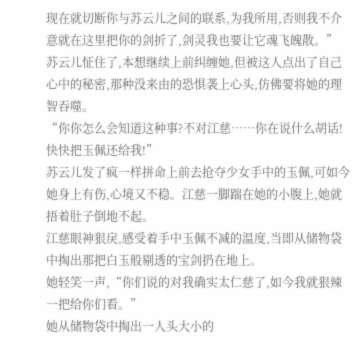现在就切断你与苏云儿之间的联系,为我所用,否则我不介意就在这里把你的剑折了,剑灵我也要让它魂飞魄散。”
苏云儿怔住了,本想继续上前纠缠她,但被这人点出了自己心中的秘密,那种没来由的恐惧袭上心头,仿佛要将她的理智吞噬。
“你你怎么会知道这种事?不对江慈……你在说什么胡话!快快把玉佩还给我!”
苏云儿发了疯一样拼命上前去抢夺少女手中的玉佩,可如今她身上有伤,心境又不稳。江慈一脚踹在她的小腹上,她就捂着肚子倒地不起。
江慈眼神狠戾,感受着手中玉佩不减的温度,当即从储物袋中掏出那把白玉般剔透的宝剑扔在地上。
她轻笑一声,“你们说的对我确实太仁慈了,如今我就狠辣一把给你们看。”
她从储物袋中掏出一人头大小的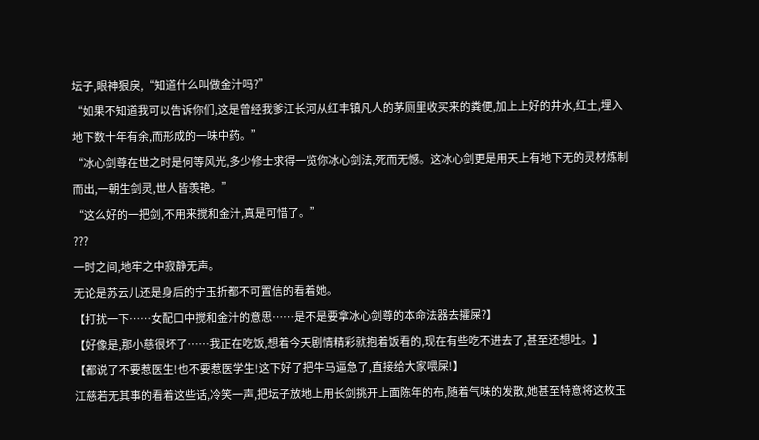坛子,眼神狠戾,“知道什么叫做金汁吗?”
“如果不知道我可以告诉你们,这是曾经我爹江长河从红丰镇凡人的茅厕里收买来的粪便,加上上好的井水,红土,埋入地下数十年有余,而形成的一味中药。”
“冰心剑尊在世之时是何等风光,多少修士求得一览你冰心剑法,死而无憾。这冰心剑更是用天上有地下无的灵材炼制而出,一朝生剑灵,世人皆羡艳。”
“这么好的一把剑,不用来搅和金汁,真是可惜了。”
???
一时之间,地牢之中寂静无声。
无论是苏云儿还是身后的宁玉折都不可置信的看着她。
【打扰一下……女配口中搅和金汁的意思……是不是要拿冰心剑尊的本命法器去攉屎?】
【好像是,那小慈很坏了……我正在吃饭,想着今天剧情精彩就抱着饭看的,现在有些吃不进去了,甚至还想吐。】
【都说了不要惹医生!也不要惹医学生!这下好了把牛马逼急了,直接给大家喂屎!】
江慈若无其事的看着这些话,冷笑一声,把坛子放地上用长剑挑开上面陈年的布,随着气味的发散,她甚至特意将这枚玉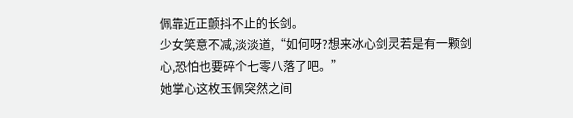佩靠近正颤抖不止的长剑。
少女笑意不减,淡淡道,“如何呀?想来冰心剑灵若是有一颗剑心,恐怕也要碎个七零八落了吧。”
她掌心这枚玉佩突然之间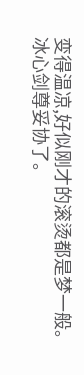变得温凉,好似刚才的滚烫都是梦一般。
冰心剑尊妥协了。